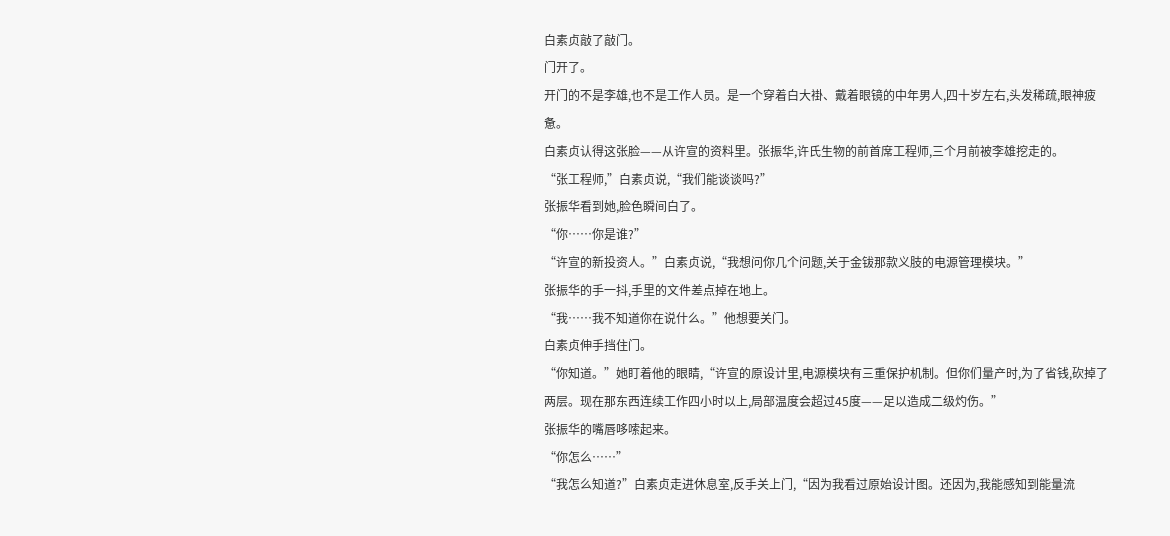白素贞敲了敲门。
门开了。
开门的不是李雄,也不是工作人员。是一个穿着白大褂、戴着眼镜的中年男人,四十岁左右,头发稀疏,眼神疲惫。
白素贞认得这张脸——从许宣的资料里。张振华,许氏生物的前首席工程师,三个月前被李雄挖走的。
“张工程师,”白素贞说,“我们能谈谈吗?”
张振华看到她,脸色瞬间白了。
“你……你是谁?”
“许宣的新投资人。”白素贞说,“我想问你几个问题,关于金钹那款义肢的电源管理模块。”
张振华的手一抖,手里的文件差点掉在地上。
“我……我不知道你在说什么。”他想要关门。
白素贞伸手挡住门。
“你知道。”她盯着他的眼睛,“许宣的原设计里,电源模块有三重保护机制。但你们量产时,为了省钱,砍掉了两层。现在那东西连续工作四小时以上,局部温度会超过45度——足以造成二级灼伤。”
张振华的嘴唇哆嗦起来。
“你怎么……”
“我怎么知道?”白素贞走进休息室,反手关上门,“因为我看过原始设计图。还因为,我能感知到能量流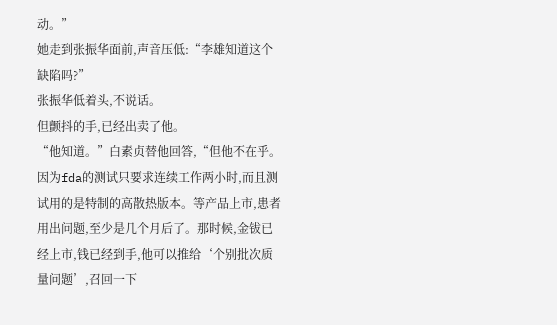动。”
她走到张振华面前,声音压低:“李雄知道这个缺陷吗?”
张振华低着头,不说话。
但颤抖的手,已经出卖了他。
“他知道。”白素贞替他回答,“但他不在乎。因为fda的测试只要求连续工作两小时,而且测试用的是特制的高散热版本。等产品上市,患者用出问题,至少是几个月后了。那时候,金钹已经上市,钱已经到手,他可以推给‘个别批次质量问题’,召回一下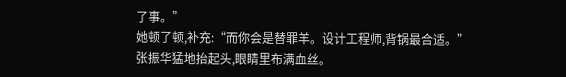了事。”
她顿了顿,补充:“而你会是替罪羊。设计工程师,背锅最合适。”
张振华猛地抬起头,眼睛里布满血丝。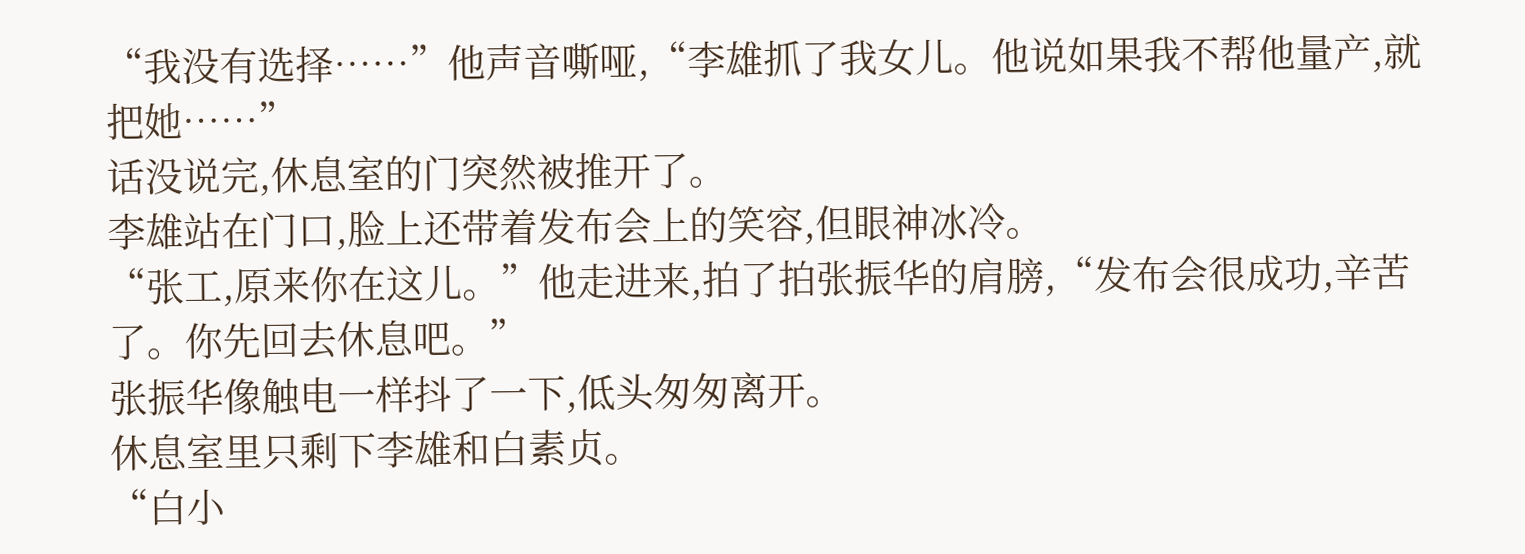“我没有选择……”他声音嘶哑,“李雄抓了我女儿。他说如果我不帮他量产,就把她……”
话没说完,休息室的门突然被推开了。
李雄站在门口,脸上还带着发布会上的笑容,但眼神冰冷。
“张工,原来你在这儿。”他走进来,拍了拍张振华的肩膀,“发布会很成功,辛苦了。你先回去休息吧。”
张振华像触电一样抖了一下,低头匆匆离开。
休息室里只剩下李雄和白素贞。
“白小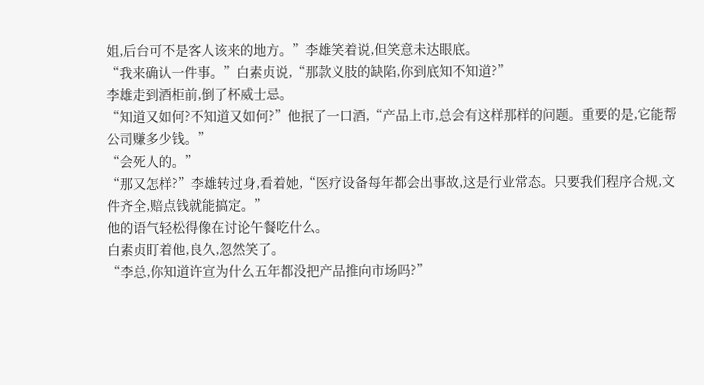姐,后台可不是客人该来的地方。”李雄笑着说,但笑意未达眼底。
“我来确认一件事。”白素贞说,“那款义肢的缺陷,你到底知不知道?”
李雄走到酒柜前,倒了杯威士忌。
“知道又如何?不知道又如何?”他抿了一口酒,“产品上市,总会有这样那样的问题。重要的是,它能帮公司赚多少钱。”
“会死人的。”
“那又怎样?”李雄转过身,看着她,“医疗设备每年都会出事故,这是行业常态。只要我们程序合规,文件齐全,赔点钱就能搞定。”
他的语气轻松得像在讨论午餐吃什么。
白素贞盯着他,良久,忽然笑了。
“李总,你知道许宣为什么五年都没把产品推向市场吗?”